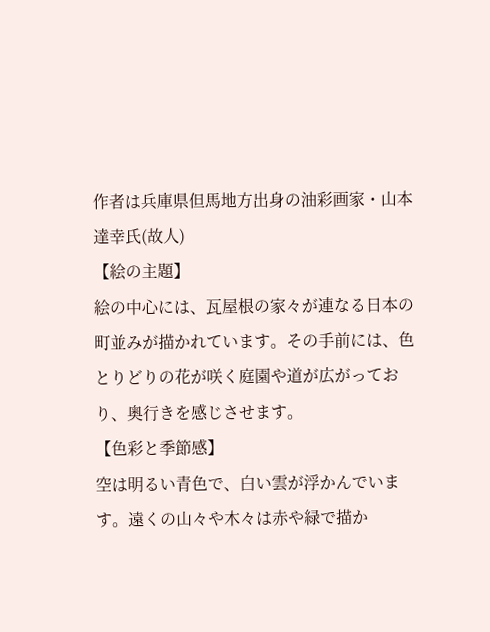作者は兵庫県但馬地方出身の油彩画家・山本達幸氏(故人)
【絵の主題】
絵の中心には、瓦屋根の家々が連なる日本の町並みが描かれています。その手前には、色とりどりの花が咲く庭園や道が広がっており、奥行きを感じさせます。
【色彩と季節感】
空は明るい青色で、白い雲が浮かんでいます。遠くの山々や木々は赤や緑で描か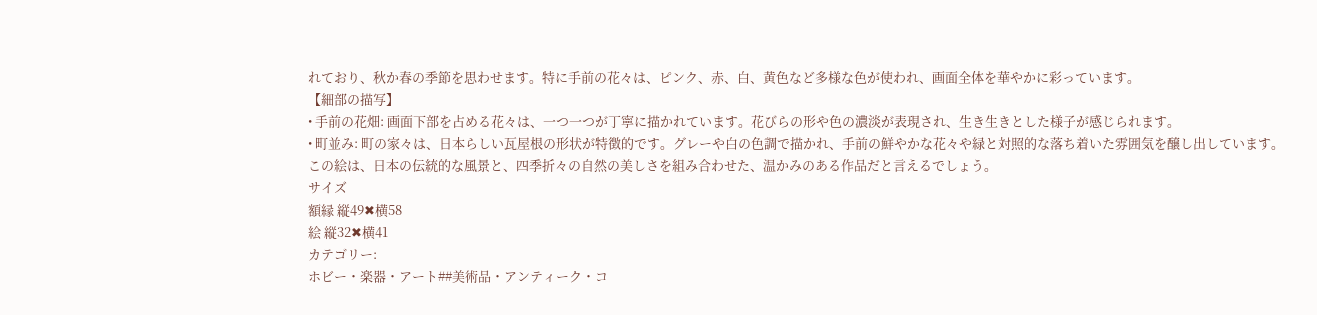れており、秋か春の季節を思わせます。特に手前の花々は、ピンク、赤、白、黄色など多様な色が使われ、画面全体を華やかに彩っています。
【細部の描写】
• 手前の花畑: 画面下部を占める花々は、一つ一つが丁寧に描かれています。花びらの形や色の濃淡が表現され、生き生きとした様子が感じられます。
• 町並み: 町の家々は、日本らしい瓦屋根の形状が特徴的です。グレーや白の色調で描かれ、手前の鮮やかな花々や緑と対照的な落ち着いた雰囲気を醸し出しています。
この絵は、日本の伝統的な風景と、四季折々の自然の美しさを組み合わせた、温かみのある作品だと言えるでしょう。
サイズ
額縁 縦49✖横58
絵 縦32✖横41
カテゴリー:
ホビー・楽器・アート##美術品・アンティーク・コ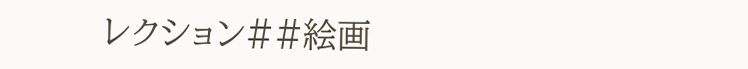レクション##絵画